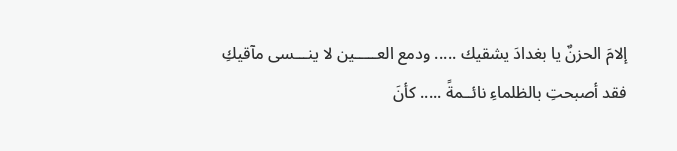إلامَ الحزنٌ يا بغدادَ يشقيك ..... ودمع العـــــين لا ينـــسى مآقيكِ
فقد أصبحتِ بالظلماءِ نائــمةً ..... كأنَ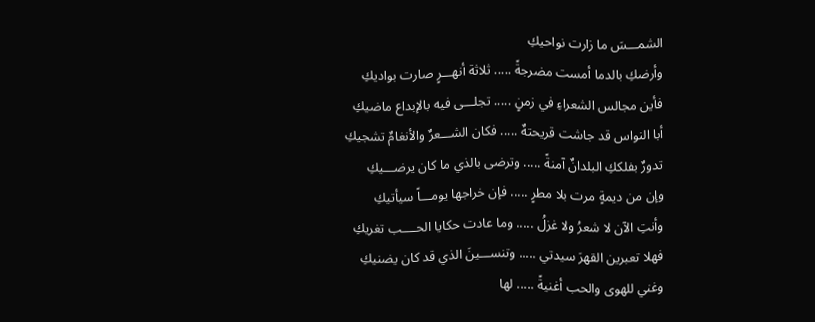الشمـــسَ ما زارت نواحيكِ
وأرضكِ بالدما أمست مضرجةً ..... ثلاثة أنهـــرٍ صارت بواديكِ
فأين مجالس الشعراءِ في زمنٍ ..... تجلـــى فيه بالإبداع ماضيكِ
أبا النواس قد جاشت قريحتهٌ ..... فكان الشـــعرٌ والأنغامٌ تشجيكِ
تدورٌ بفلككِ البلدانٌ آمنةً ..... وترضى بالذي ما كان يرضـــيكِ
وإن من ديمةٍ مرت بلا مطرٍ ..... فإن خراجها يومـــاً سيأتيكِ
وأنتِ الآن لا شعرُ ولا غزلُ ..... وما عادت حكايا الحــــب تغريكِ
فهلا تعبرين القهرَ سيدتي ..... وتنســـينَ الذي قد كان يضنيكِ
وغني للهوى والحب أغنيةً ..... لها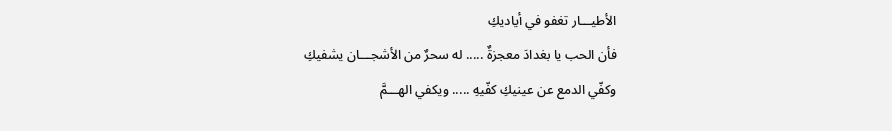الأطيـــار تغفو في أياديكِ
فأن الحب يا بغدادَ معجزةٌ ..... له سحرٌ من الأشجـــان يشفيكِ
وكفّي الدمع عن عينيكِ كفّيهِ ..... ويكفي الهـــمَّ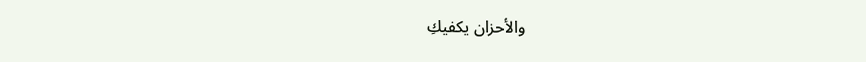والأحزان يكفيكِ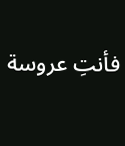فأنتِ عروسة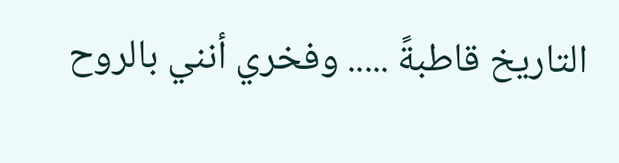التاريخ قاطبةً ..... وفخري أنني بالروح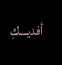أفديـــكِ